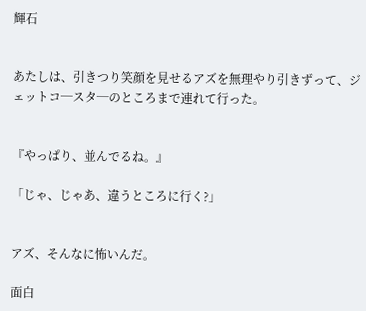輝石


あたしは、引きつり笑顔を見せるアズを無理やり引きずって、ジェットコ─スタ─のところまで連れて行った。


『やっぱり、並んでるね。』

「じゃ、じゃあ、違うところに行く?」


アズ、そんなに怖いんだ。

面白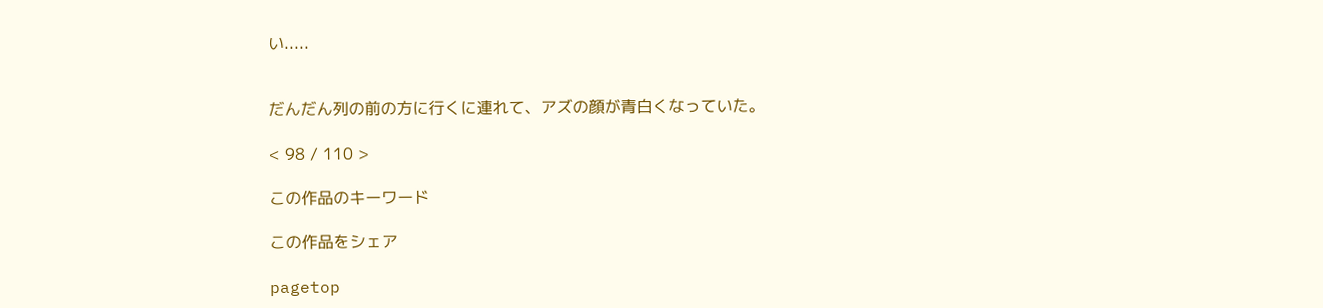い.....


だんだん列の前の方に行くに連れて、アズの顔が青白くなっていた。

< 98 / 110 >

この作品のキーワード

この作品をシェア

pagetop